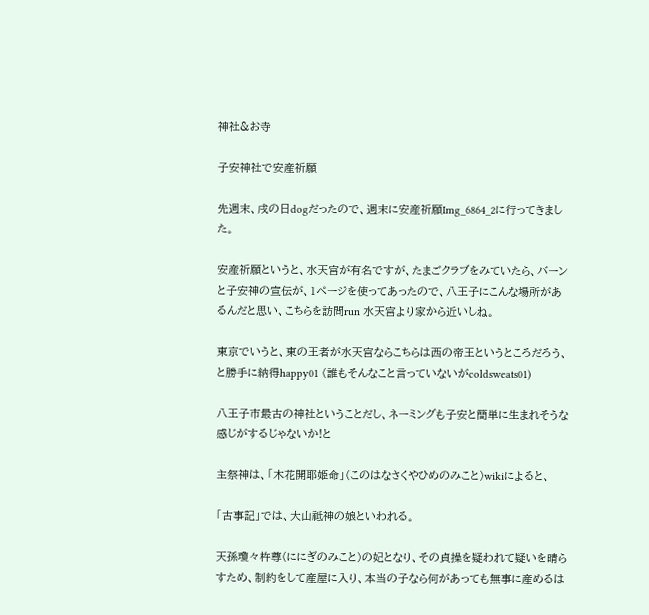神社&お寺

子安神社で安産祈願

先週末、戌の日dogだったので、週末に安産祈願Img_6864_2に行ってきました。

安産祈願というと、水天宮が有名ですが、たまごクラブをみていたら、バーンと子安神の宣伝が、1ページを使ってあったので、八王子にこんな場所があるんだと思い、こちらを訪問run 水天宮より家から近いしね。

東京でいうと、東の王者が水天宮ならこちらは西の帝王というところだろう、と勝手に納得happy01 (誰もそんなこと言っていないがcoldsweats01)

八王子市最古の神社ということだし、ネーミングも子安と簡単に生まれそうな感じがするじゃないか!と

主祭神は、「木花開耶姫命」(このはなさくやひめのみこと)wikiによると、

「古事記」では、大山祗神の娘といわれる。

天孫瓊々杵尊(ににぎのみこと)の妃となり、その貞操を疑われて疑いを晴らすため、制約をして産屋に入り、本当の子なら何があっても無事に産めるは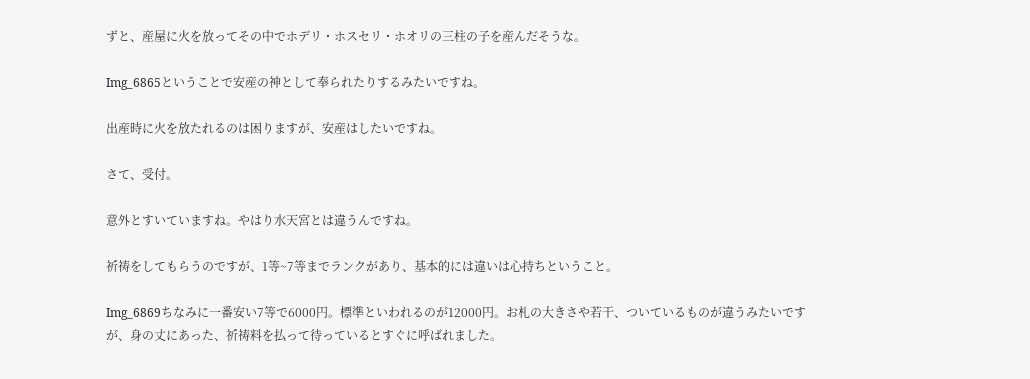ずと、産屋に火を放ってその中でホデリ・ホスセリ・ホオリの三柱の子を産んだそうな。

Img_6865ということで安産の神として奉られたりするみたいですね。

出産時に火を放たれるのは困りますが、安産はしたいですね。

さて、受付。

意外とすいていますね。やはり水天宮とは違うんですね。

祈祷をしてもらうのですが、1等~7等までランクがあり、基本的には違いは心持ちということ。

Img_6869ちなみに一番安い7等で6000円。標準といわれるのが12000円。お札の大きさや若干、ついているものが違うみたいですが、身の丈にあった、祈祷料を払って待っているとすぐに呼ばれました。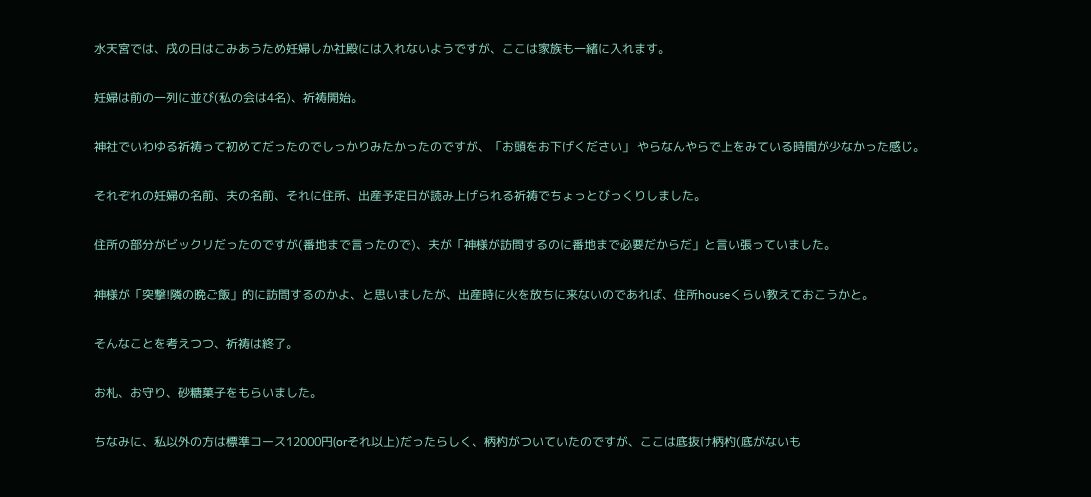水天宮では、戌の日はこみあうため妊婦しか社殿には入れないようですが、ここは家族も一緒に入れます。

妊婦は前の一列に並び(私の会は4名)、祈祷開始。

神社でいわゆる祈祷って初めてだったのでしっかりみたかったのですが、「お頭をお下げください」 やらなんやらで上をみている時間が少なかった感じ。

それぞれの妊婦の名前、夫の名前、それに住所、出産予定日が読み上げられる祈祷でちょっとびっくりしました。

住所の部分がビックリだったのですが(番地まで言ったので)、夫が「神様が訪問するのに番地まで必要だからだ」と言い張っていました。

神様が「突撃!隣の晩ご飯」的に訪問するのかよ、と思いましたが、出産時に火を放ちに来ないのであれば、住所houseくらい教えておこうかと。

そんなことを考えつつ、祈祷は終了。

お札、お守り、砂糖菓子をもらいました。

ちなみに、私以外の方は標準コース12000円(orそれ以上)だったらしく、柄杓がついていたのですが、ここは底抜け柄杓(底がないも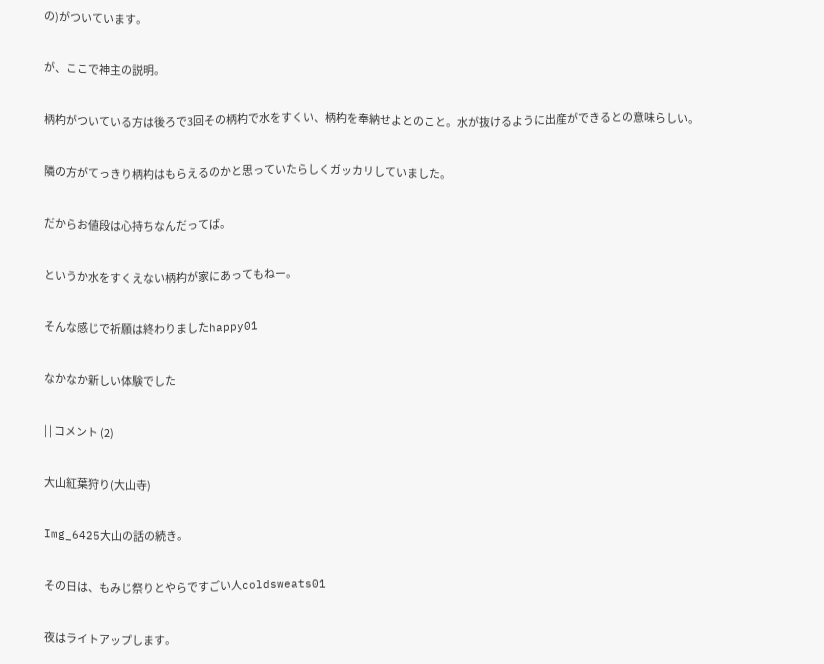の)がついています。

が、ここで神主の説明。

柄杓がついている方は後ろで3回その柄杓で水をすくい、柄杓を奉納せよとのこと。水が抜けるように出産ができるとの意味らしい。

隣の方がてっきり柄杓はもらえるのかと思っていたらしくガッカリしていました。

だからお値段は心持ちなんだってば。

というか水をすくえない柄杓が家にあってもねー。

そんな感じで祈願は終わりましたhappy01

なかなか新しい体験でした

| | コメント (2)

大山紅葉狩り(大山寺)

Img_6425大山の話の続き。

その日は、もみじ祭りとやらですごい人coldsweats01

夜はライトアップします。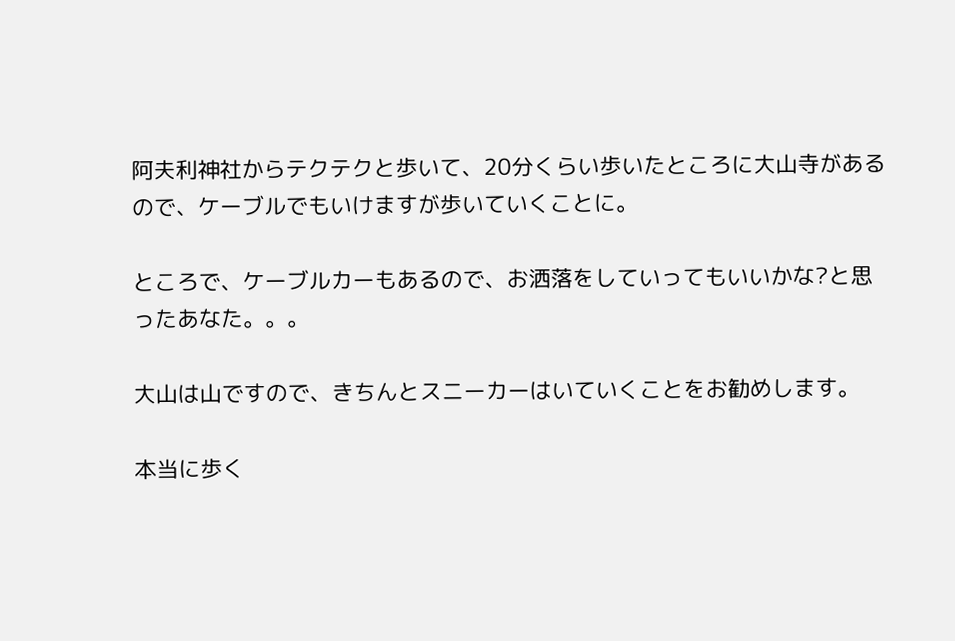阿夫利神社からテクテクと歩いて、20分くらい歩いたところに大山寺があるので、ケーブルでもいけますが歩いていくことに。

ところで、ケーブルカーもあるので、お洒落をしていってもいいかな?と思ったあなた。。。

大山は山ですので、きちんとスニーカーはいていくことをお勧めします。

本当に歩く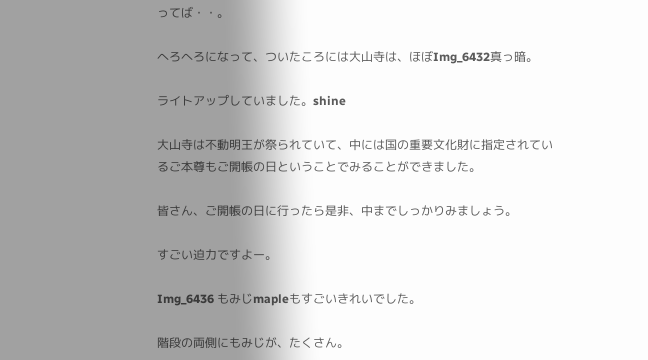ってば・・。

へろへろになって、ついたころには大山寺は、ほぼImg_6432真っ暗。

ライトアップしていました。shine

大山寺は不動明王が祭られていて、中には国の重要文化財に指定されているご本尊もご開帳の日ということでみることができました。

皆さん、ご開帳の日に行ったら是非、中までしっかりみましょう。

すごい迫力ですよー。

Img_6436 もみじmapleもすごいきれいでした。

階段の両側にもみじが、たくさん。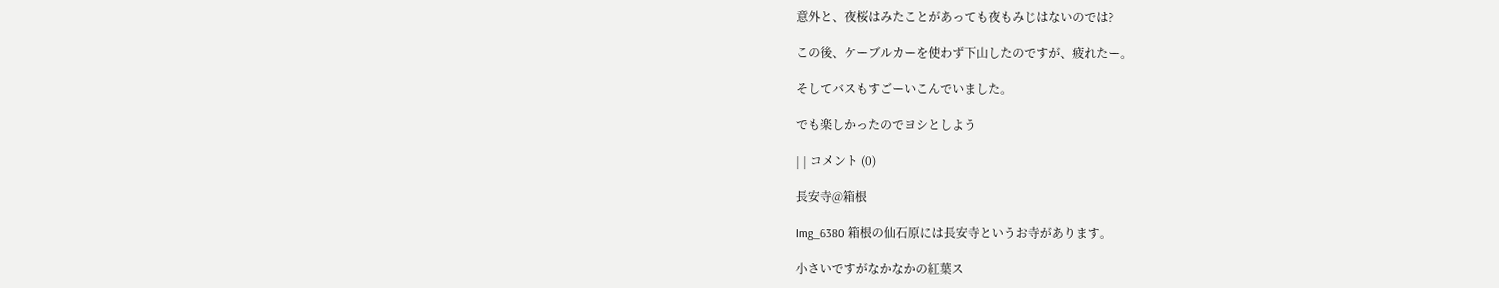意外と、夜桜はみたことがあっても夜もみじはないのでは?

この後、ケーブルカーを使わず下山したのですが、疲れたー。

そしてバスもすごーいこんでいました。

でも楽しかったのでヨシとしよう

| | コメント (0)

長安寺@箱根

Img_6380 箱根の仙石原には長安寺というお寺があります。

小さいですがなかなかの紅葉ス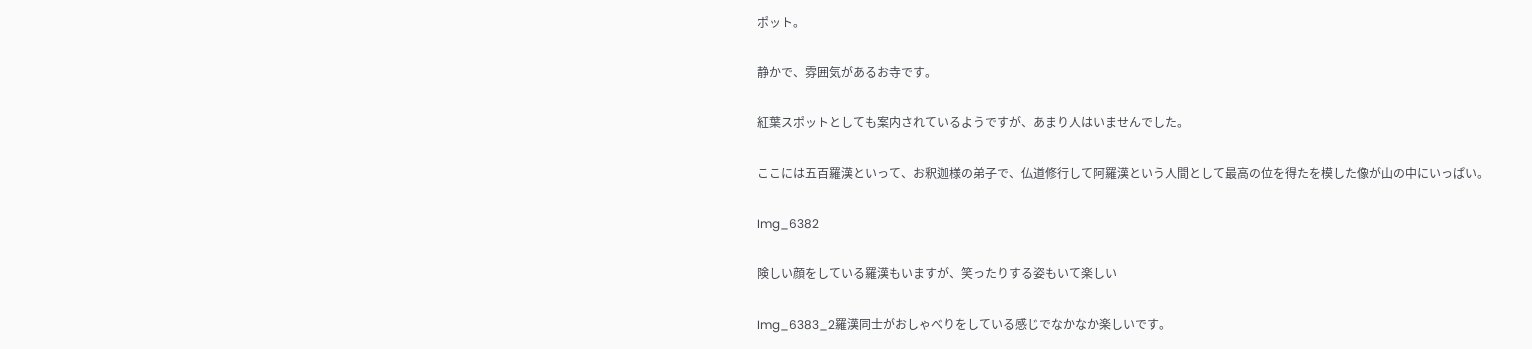ポット。

静かで、雰囲気があるお寺です。

紅葉スポットとしても案内されているようですが、あまり人はいませんでした。

ここには五百羅漢といって、お釈迦様の弟子で、仏道修行して阿羅漢という人間として最高の位を得たを模した像が山の中にいっぱい。

Img_6382

険しい顔をしている羅漢もいますが、笑ったりする姿もいて楽しい

Img_6383_2羅漢同士がおしゃべりをしている感じでなかなか楽しいです。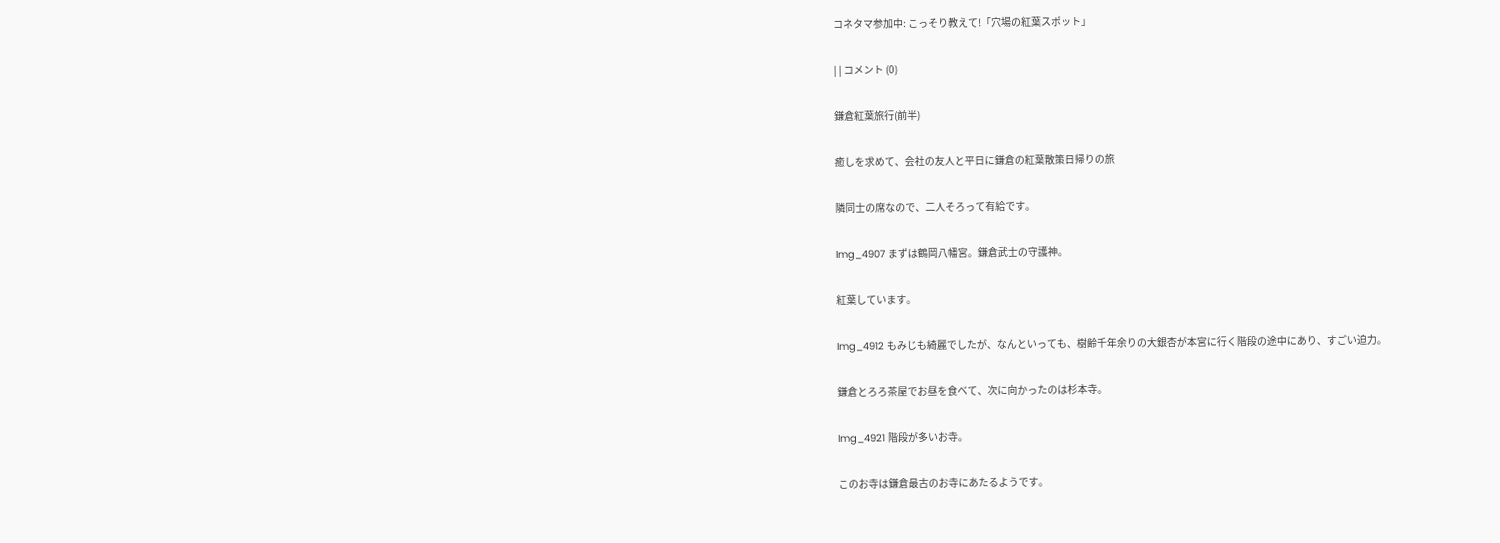コネタマ参加中: こっそり教えて!「穴場の紅葉スポット」

| | コメント (0)

鎌倉紅葉旅行(前半)

癒しを求めて、会社の友人と平日に鎌倉の紅葉散策日帰りの旅

隣同士の席なので、二人そろって有給です。

Img_4907 まずは鶴岡八幡宮。鎌倉武士の守護神。

紅葉しています。

Img_4912 もみじも綺麗でしたが、なんといっても、樹齢千年余りの大銀杏が本宮に行く階段の途中にあり、すごい迫力。

鎌倉とろろ茶屋でお昼を食べて、次に向かったのは杉本寺。

Img_4921 階段が多いお寺。

このお寺は鎌倉最古のお寺にあたるようです。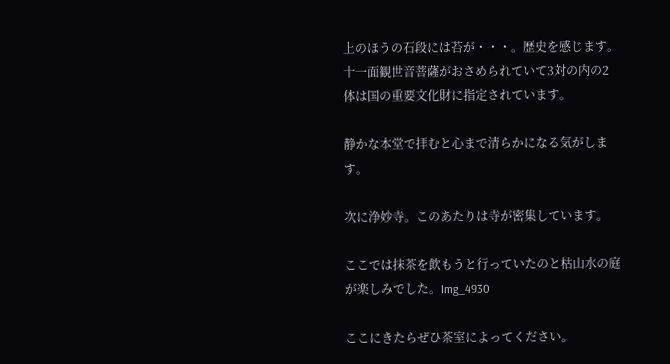上のほうの石段には苔が・・・。歴史を感じます。十一面観世音菩薩がおさめられていて3対の内の2体は国の重要文化財に指定されています。

静かな本堂で拝むと心まで清らかになる気がします。

次に浄妙寺。このあたりは寺が密集しています。

ここでは抹茶を飲もうと行っていたのと枯山水の庭が楽しみでした。Img_4930

ここにきたらぜひ茶室によってください。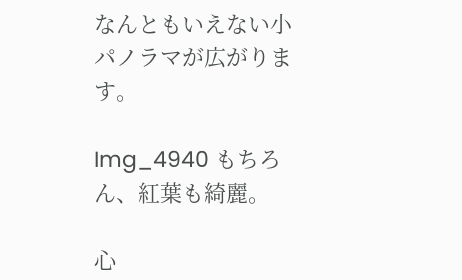なんともいえない小パノラマが広がります。

Img_4940 もちろん、紅葉も綺麗。

心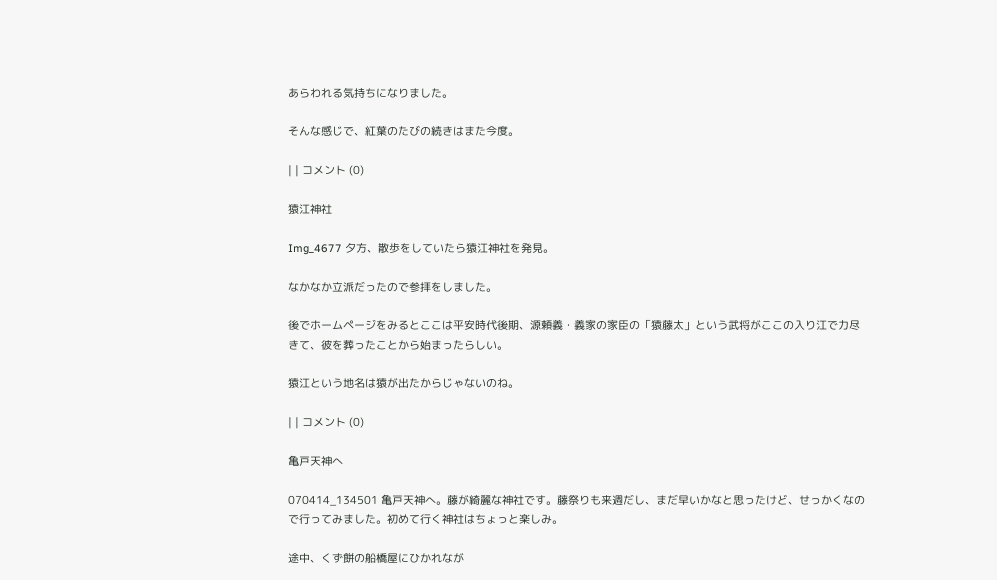あらわれる気持ちになりました。

そんな感じで、紅葉のたびの続きはまた今度。

| | コメント (0)

猿江神社

Img_4677 夕方、散歩をしていたら猿江神社を発見。

なかなか立派だったので参拝をしました。

後でホームページをみるとここは平安時代後期、源頼義・義家の家臣の「猿藤太」という武将がここの入り江で力尽きて、彼を葬ったことから始まったらしい。

猿江という地名は猿が出たからじゃないのね。

| | コメント (0)

亀戸天神へ

070414_134501 亀戸天神へ。藤が綺麗な神社です。藤祭りも来週だし、まだ早いかなと思ったけど、せっかくなので行ってみました。初めて行く神社はちょっと楽しみ。

途中、くず餅の船橋屋にひかれなが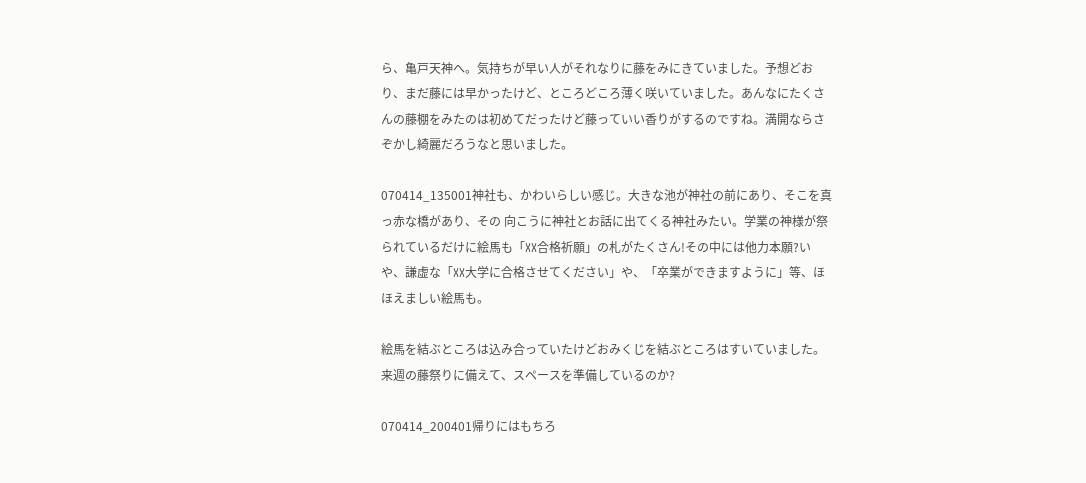ら、亀戸天神へ。気持ちが早い人がそれなりに藤をみにきていました。予想どおり、まだ藤には早かったけど、ところどころ薄く咲いていました。あんなにたくさんの藤棚をみたのは初めてだったけど藤っていい香りがするのですね。満開ならさぞかし綺麗だろうなと思いました。

070414_135001神社も、かわいらしい感じ。大きな池が神社の前にあり、そこを真っ赤な橋があり、その 向こうに神社とお話に出てくる神社みたい。学業の神様が祭られているだけに絵馬も「XX合格祈願」の札がたくさん!その中には他力本願?いや、謙虚な「XX大学に合格させてください」や、「卒業ができますように」等、ほほえましい絵馬も。

絵馬を結ぶところは込み合っていたけどおみくじを結ぶところはすいていました。来週の藤祭りに備えて、スペースを準備しているのか?

070414_200401帰りにはもちろ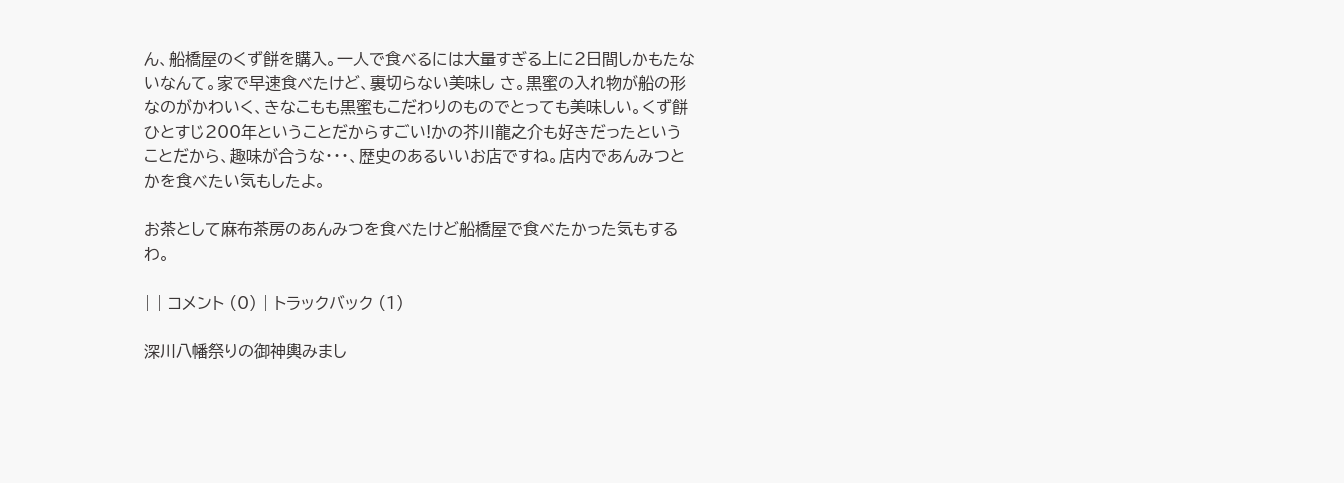ん、船橋屋のくず餅を購入。一人で食べるには大量すぎる上に2日間しかもたないなんて。家で早速食べたけど、裏切らない美味し さ。黒蜜の入れ物が船の形なのがかわいく、きなこもも黒蜜もこだわりのものでとっても美味しい。くず餅ひとすじ200年ということだからすごい!かの芥川龍之介も好きだったということだから、趣味が合うな・・・、歴史のあるいいお店ですね。店内であんみつとかを食べたい気もしたよ。

お茶として麻布茶房のあんみつを食べたけど船橋屋で食べたかった気もするわ。

| | コメント (0) | トラックバック (1)

深川八幡祭りの御神輿みまし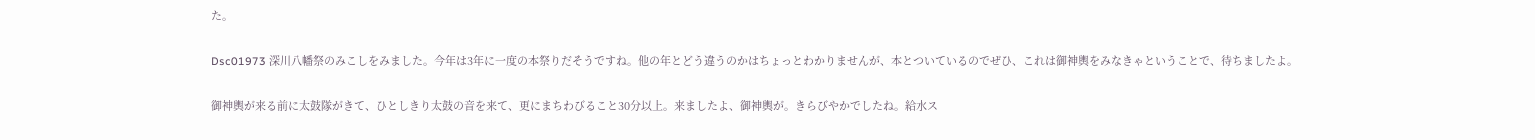た。

Dsc01973 深川八幡祭のみこしをみました。今年は3年に一度の本祭りだそうですね。他の年とどう違うのかはちょっとわかりませんが、本とついているのでぜひ、これは御神輿をみなきゃということで、待ちましたよ。

御神輿が来る前に太鼓隊がきて、ひとしきり太鼓の音を来て、更にまちわびること30分以上。来ましたよ、御神輿が。きらびやかでしたね。給水ス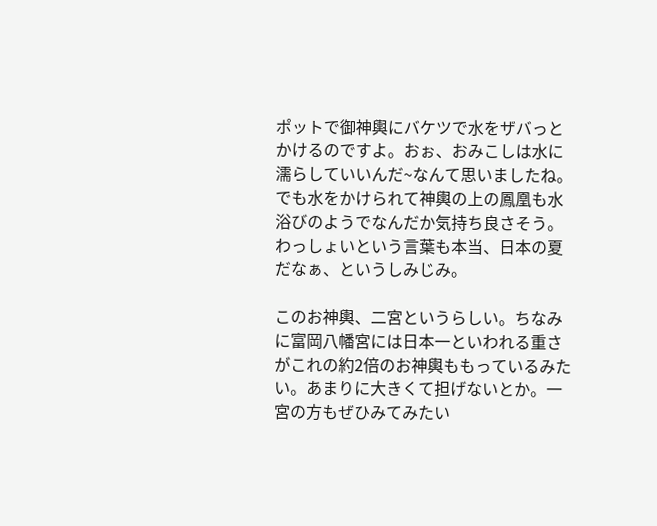ポットで御神輿にバケツで水をザバっとかけるのですよ。おぉ、おみこしは水に濡らしていいんだ~なんて思いましたね。でも水をかけられて神輿の上の鳳凰も水浴びのようでなんだか気持ち良さそう。わっしょいという言葉も本当、日本の夏だなぁ、というしみじみ。

このお神輿、二宮というらしい。ちなみに富岡八幡宮には日本一といわれる重さがこれの約2倍のお神輿ももっているみたい。あまりに大きくて担げないとか。一宮の方もぜひみてみたい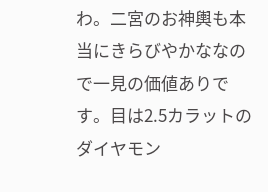わ。二宮のお神輿も本当にきらびやかななので一見の価値ありです。目は2.5カラットのダイヤモン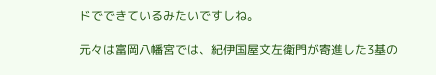ドでできているみたいですしね。

元々は富岡八幡宮では、紀伊国屋文左衛門が寄進した3基の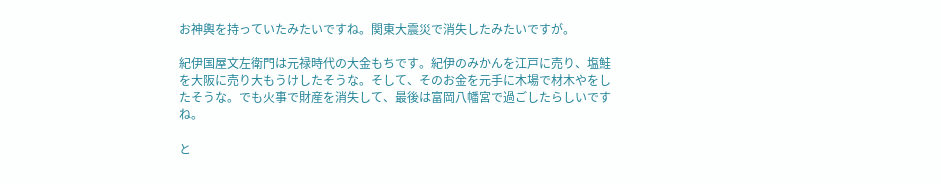お神輿を持っていたみたいですね。関東大震災で消失したみたいですが。

紀伊国屋文左衛門は元禄時代の大金もちです。紀伊のみかんを江戸に売り、塩鮭を大阪に売り大もうけしたそうな。そして、そのお金を元手に木場で材木やをしたそうな。でも火事で財産を消失して、最後は富岡八幡宮で過ごしたらしいですね。

と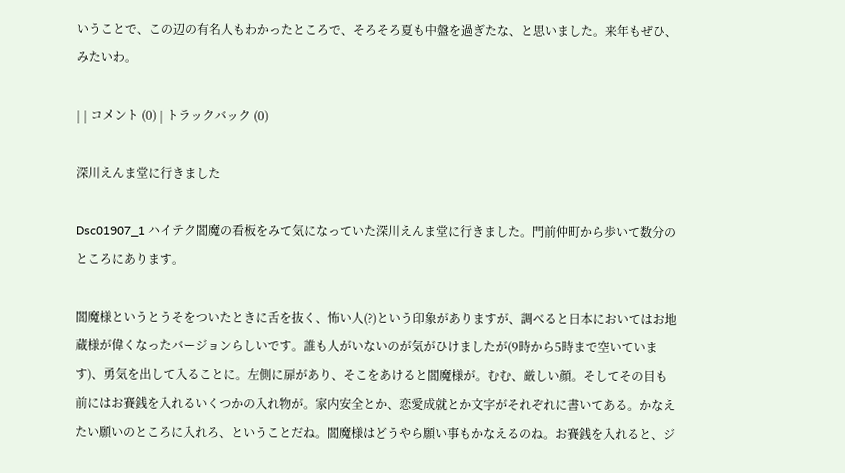いうことで、この辺の有名人もわかったところで、そろそろ夏も中盤を過ぎたな、と思いました。来年もぜひ、みたいわ。

| | コメント (0) | トラックバック (0)

深川えんま堂に行きました

Dsc01907_1 ハイテク閻魔の看板をみて気になっていた深川えんま堂に行きました。門前仲町から歩いて数分のところにあります。

閻魔様というとうそをついたときに舌を抜く、怖い人(?)という印象がありますが、調べると日本においてはお地蔵様が偉くなったバージョンらしいです。誰も人がいないのが気がひけましたが(9時から5時まで空いています)、勇気を出して入ることに。左側に扉があり、そこをあけると閻魔様が。むむ、厳しい顔。そしてその目も前にはお賽銭を入れるいくつかの入れ物が。家内安全とか、恋愛成就とか文字がそれぞれに書いてある。かなえたい願いのところに入れろ、ということだね。閻魔様はどうやら願い事もかなえるのね。お賽銭を入れると、ジ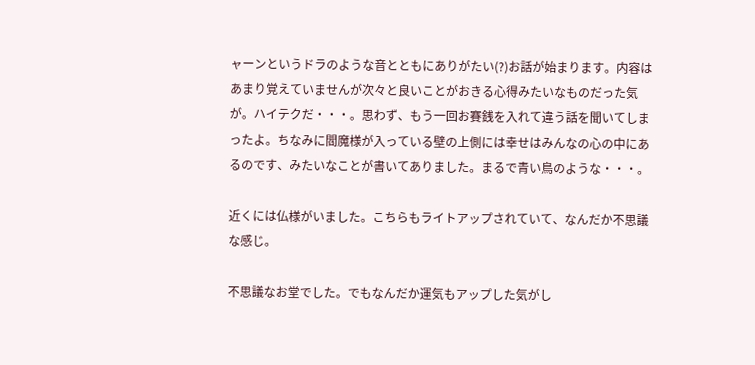ャーンというドラのような音とともにありがたい(?)お話が始まります。内容はあまり覚えていませんが次々と良いことがおきる心得みたいなものだった気が。ハイテクだ・・・。思わず、もう一回お賽銭を入れて違う話を聞いてしまったよ。ちなみに閻魔様が入っている壁の上側には幸せはみんなの心の中にあるのです、みたいなことが書いてありました。まるで青い鳥のような・・・。

近くには仏様がいました。こちらもライトアップされていて、なんだか不思議な感じ。

不思議なお堂でした。でもなんだか運気もアップした気がし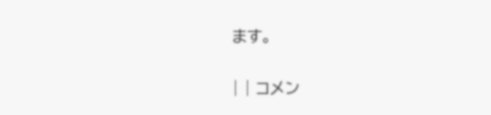ます。

| | コメン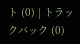ト (0) | トラックバック (0)